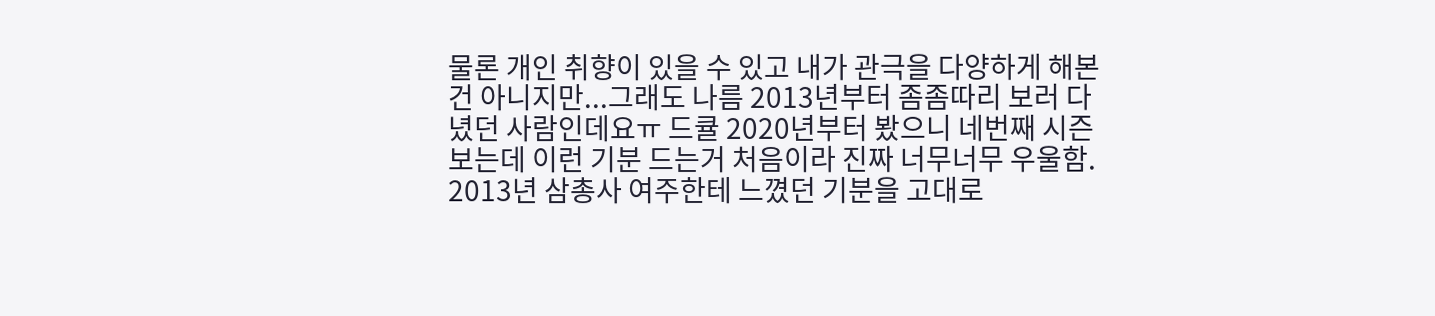물론 개인 취향이 있을 수 있고 내가 관극을 다양하게 해본건 아니지만...그래도 나름 2013년부터 좀좀따리 보러 다녔던 사람인데요ㅠ 드큘 2020년부터 봤으니 네번째 시즌 보는데 이런 기분 드는거 처음이라 진짜 너무너무 우울함. 2013년 삼총사 여주한테 느꼈던 기분을 고대로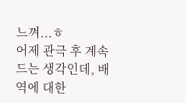느껴...ㅎ
어제 관극 후 계속 드는 생각인데, 배역에 대한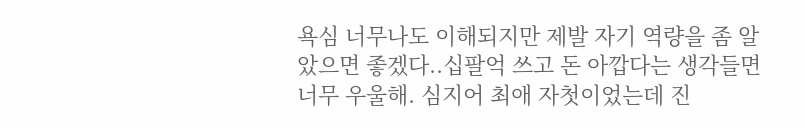욕심 너무나도 이해되지만 제발 자기 역량을 좀 알았으면 좋겠다..십팔억 쓰고 돈 아깝다는 생각들면 너무 우울해. 심지어 최애 자첫이었는데 진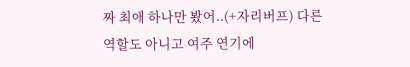짜 최애 하나만 봤어..(+자리버프) 다른 역할도 아니고 여주 연기에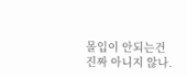몰입이 안되는건 진짜 아니지 않나.